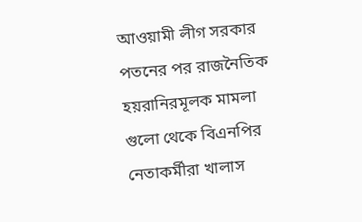আওয়ামী লীগ সরকার পতনের পর রাজনৈতিক হয়রানিরমূলক মামলা গুলো থেকে বিএনপির নেতাকর্মীরা খালাস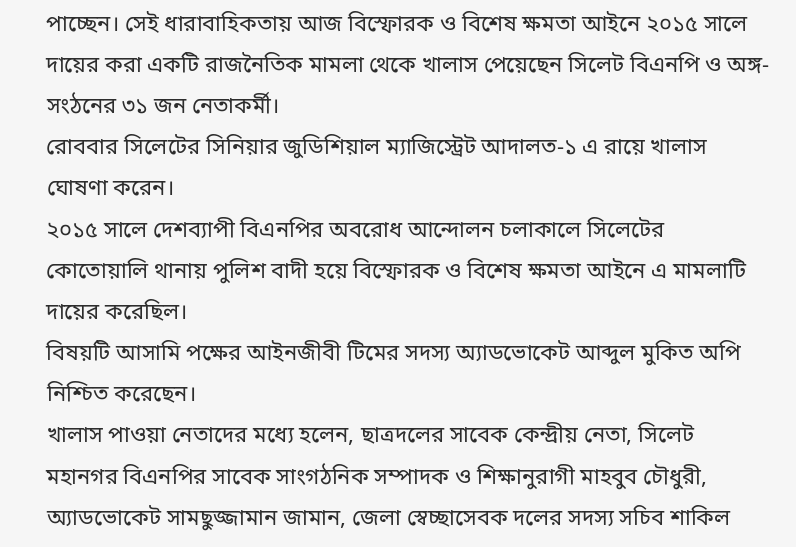পাচ্ছেন। সেই ধারাবাহিকতায় আজ বিস্ফোরক ও বিশেষ ক্ষমতা আইনে ২০১৫ সালে দায়ের করা একটি রাজনৈতিক মামলা থেকে খালাস পেয়েছেন সিলেট বিএনপি ও অঙ্গ-সংঠনের ৩১ জন নেতাকর্মী।
রোববার সিলেটের সিনিয়ার জুডিশিয়াল ম্যাজিস্ট্রেট আদালত-১ এ রায়ে খালাস ঘোষণা করেন।
২০১৫ সালে দেশব্যাপী বিএনপির অবরোধ আন্দোলন চলাকালে সিলেটের কোতোয়ালি থানায় পুলিশ বাদী হয়ে বিস্ফোরক ও বিশেষ ক্ষমতা আইনে এ মামলাটি দায়ের করেছিল।
বিষয়টি আসামি পক্ষের আইনজীবী টিমের সদস্য অ্যাডভোকেট আব্দুল মুকিত অপি নিশ্চিত করেছেন।
খালাস পাওয়া নেতাদের মধ্যে হলেন, ছাত্রদলের সাবেক কেন্দ্রীয় নেতা, সিলেট মহানগর বিএনপির সাবেক সাংগঠনিক সম্পাদক ও শিক্ষানুরাগী মাহবুব চৌধুরী, অ্যাডভোকেট সামছুজ্জামান জামান, জেলা স্বেচ্ছাসেবক দলের সদস্য সচিব শাকিল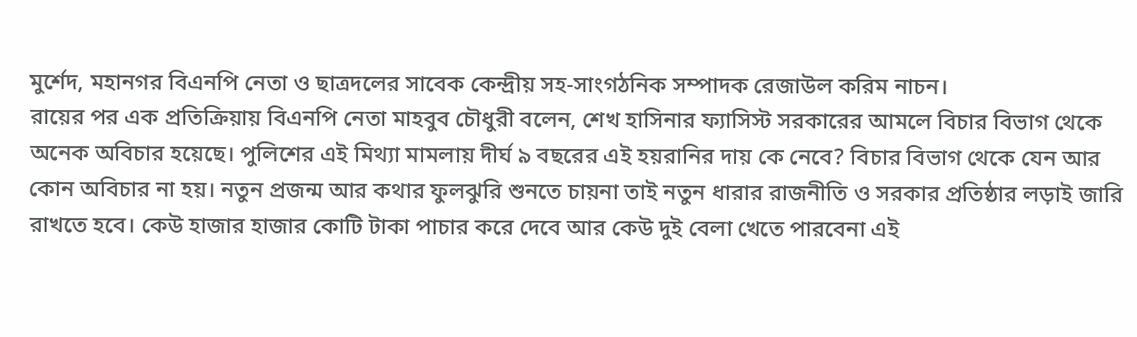মুর্শেদ, মহানগর বিএনপি নেতা ও ছাত্রদলের সাবেক কেন্দ্রীয় সহ-সাংগঠনিক সম্পাদক রেজাউল করিম নাচন।
রায়ের পর এক প্রতিক্রিয়ায় বিএনপি নেতা মাহবুব চৌধুরী বলেন, শেখ হাসিনার ফ্যাসিস্ট সরকারের আমলে বিচার বিভাগ থেকে অনেক অবিচার হয়েছে। পুলিশের এই মিথ্যা মামলায় দীর্ঘ ৯ বছরের এই হয়রানির দায় কে নেবে? বিচার বিভাগ থেকে যেন আর কোন অবিচার না হয়। নতুন প্রজন্ম আর কথার ফুলঝুরি শুনতে চায়না তাই নতুন ধারার রাজনীতি ও সরকার প্রতিষ্ঠার লড়াই জারি রাখতে হবে। কেউ হাজার হাজার কোটি টাকা পাচার করে দেবে আর কেউ দুই বেলা খেতে পারবেনা এই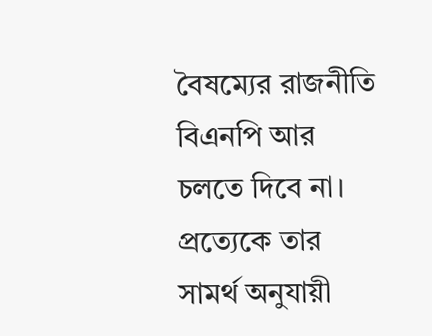বৈষম্যের রাজনীতি বিএনপি আর চলতে দিবে না। প্রত্যেকে তার সামর্থ অনুযায়ী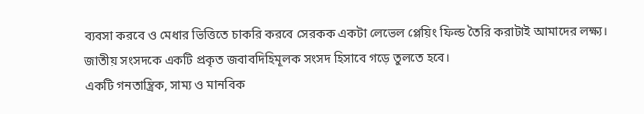ব্যবসা করবে ও মেধার ভিত্তিতে চাকরি করবে সেরকক একটা লেভেল প্লেয়িং ফিল্ড তৈরি করাটাই আমাদের লক্ষ্য। জাতীয় সংসদকে একটি প্রকৃত জবাবদিহিমূলক সংসদ হিসাবে গড়ে তুলতে হবে।
একটি গনতান্ত্রিক, সাম্য ও মানবিক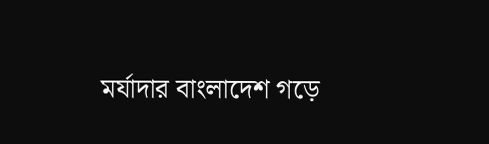মর্যাদার বাংলাদেশ গড়ে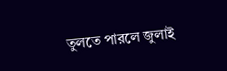তুলতে পারলে জুলাই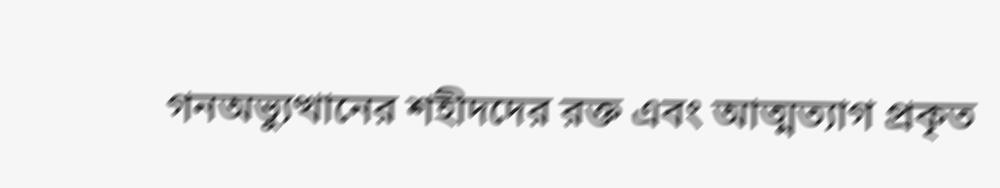গনঅভ্যুত্থানের শহীদদের রক্ত এবং আত্মত্যাগ প্রকৃত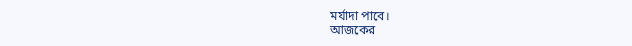মর্যাদা পাবে।
আজকের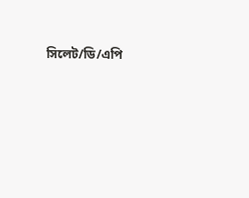সিলেট/ডি/এপি